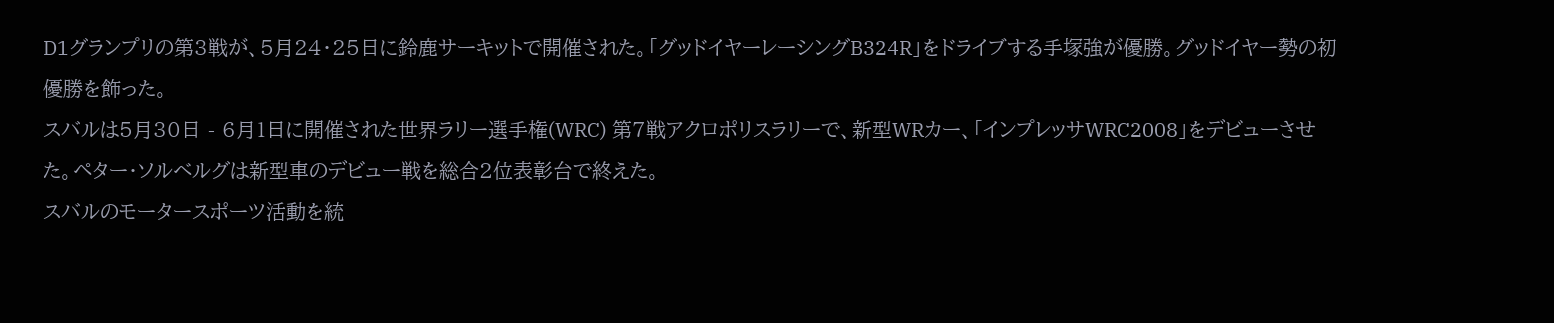D1グランプリの第3戦が、5月24・25日に鈴鹿サーキットで開催された。「グッドイヤーレーシングB324R」をドライブする手塚強が優勝。グッドイヤー勢の初優勝を飾った。
スバルは5月30日 - 6月1日に開催された世界ラリー選手権(WRC) 第7戦アクロポリスラリーで、新型WRカー、「インプレッサWRC2008」をデビューさせた。ペター・ソルベルグは新型車のデビュー戦を総合2位表彰台で終えた。
スバルのモータースポーツ活動を統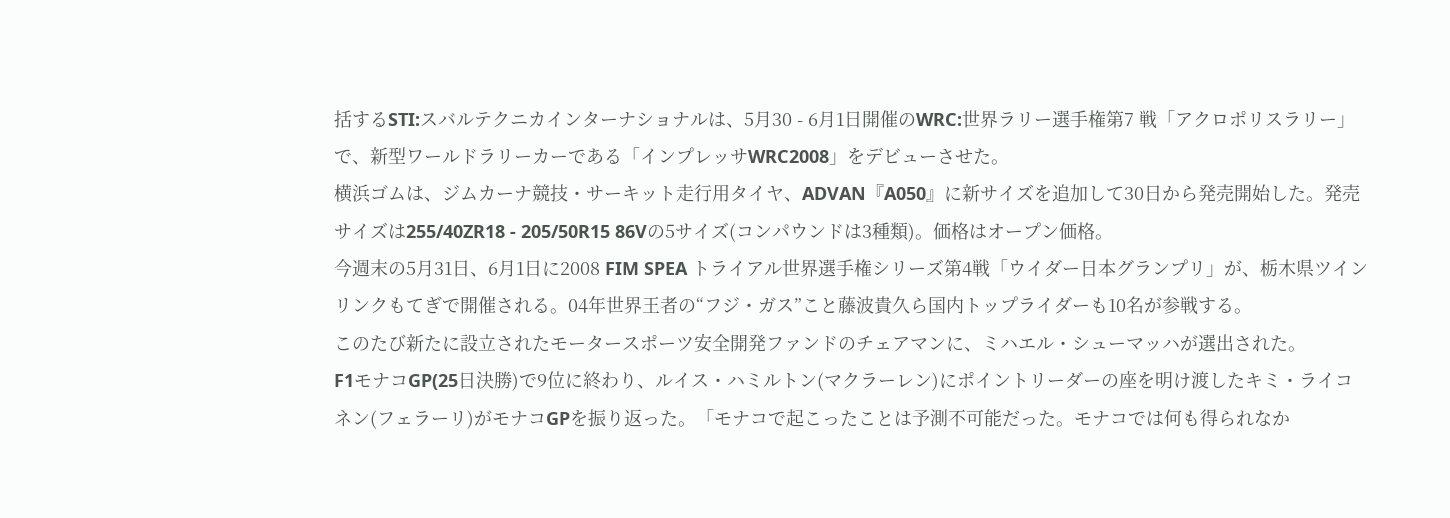括するSTI:スバルテクニカインターナショナルは、5月30 - 6月1日開催のWRC:世界ラリー選手権第7 戦「アクロポリスラリー」で、新型ワールドラリーカーである「インプレッサWRC2008」をデビューさせた。
横浜ゴムは、ジムカーナ競技・サーキット走行用タイヤ、ADVAN『A050』に新サイズを追加して30日から発売開始した。発売サイズは255/40ZR18 - 205/50R15 86Vの5サイズ(コンパウンドは3種類)。価格はオープン価格。
今週末の5月31日、6月1日に2008 FIM SPEA トライアル世界選手権シリーズ第4戦「ウイダー日本グランプリ」が、栃木県ツインリンクもてぎで開催される。04年世界王者の“フジ・ガス”こと藤波貴久ら国内トップライダーも10名が参戦する。
このたび新たに設立されたモータースポーツ安全開発ファンドのチェアマンに、ミハエル・シューマッハが選出された。
F1モナコGP(25日決勝)で9位に終わり、ルイス・ハミルトン(マクラーレン)にポイントリーダーの座を明け渡したキミ・ライコネン(フェラーリ)がモナコGPを振り返った。「モナコで起こったことは予測不可能だった。モナコでは何も得られなか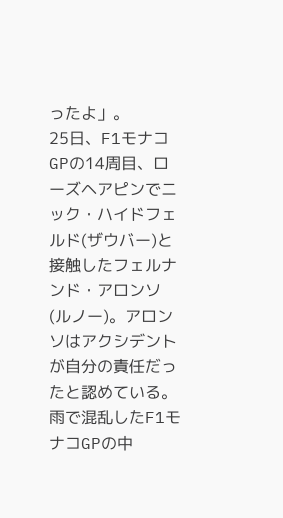ったよ」。
25日、F1モナコGPの14周目、ローズヘアピンでニック・ハイドフェルド(ザウバー)と接触したフェルナンド・アロンソ(ルノー)。アロンソはアクシデントが自分の責任だったと認めている。
雨で混乱したF1モナコGPの中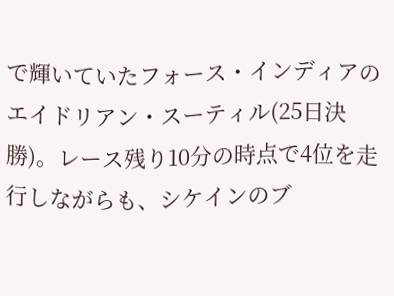で輝いていたフォース・インディアのエイドリアン・スーティル(25日決勝)。レース残り10分の時点で4位を走行しながらも、シケインのブ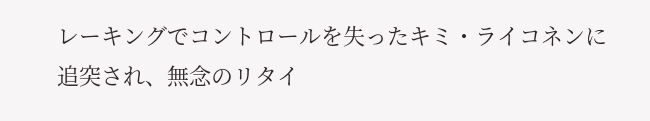レーキングでコントロールを失ったキミ・ライコネンに追突され、無念のリタイ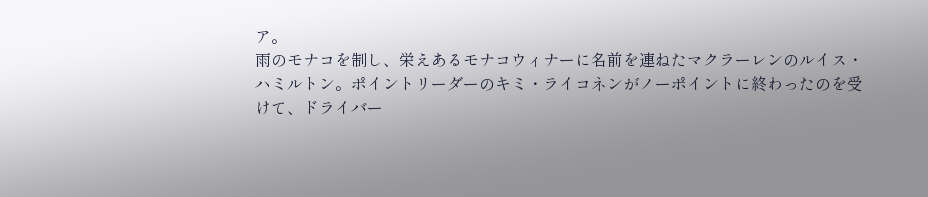ア。
雨のモナコを制し、栄えあるモナコウィナーに名前を連ねたマクラーレンのルイス・ハミルトン。ポイントリーダーのキミ・ライコネンがノーポイントに終わったのを受けて、ドライバー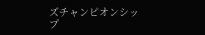ズチャンピオンシップ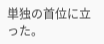単独の首位に立った。